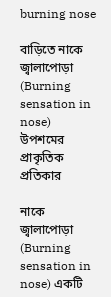burning nose

বাড়িতে নাকে জ্বালাপোড়া (Burning sensation in nose) উপশমের প্রাকৃতিক প্রতিকার

নাকে জ্বালাপোড়া (Burning sensation in nose) একটি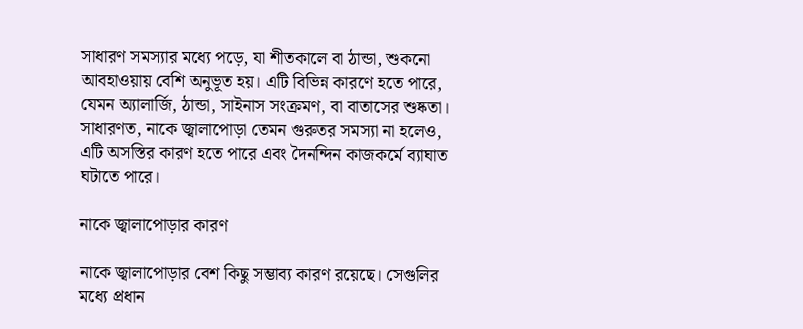সাধারণ সমস্যার মধ্যে পড়ে, যা শীতকালে বা ঠান্ডা, শুকনো আবহাওয়ায় বেশি অনুভূত হয়। এটি বিভিন্ন কারণে হতে পারে, যেমন অ্যালার্জি, ঠান্ডা, সাইনাস সংক্রমণ, বা বাতাসের শুষ্কতা। সাধারণত, নাকে জ্বালাপোড়া তেমন গুরুতর সমস্যা না হলেও, এটি অসস্তির কারণ হতে পারে এবং দৈনন্দিন কাজকর্মে ব্যাঘাত ঘটাতে পারে।

নাকে জ্বালাপোড়ার কারণ

নাকে জ্বালাপোড়ার বেশ কিছু সম্ভাব্য কারণ রয়েছে। সেগুলির মধ্যে প্রধান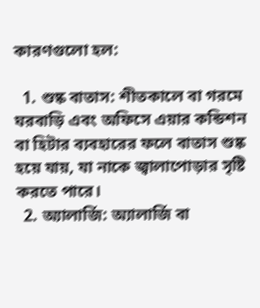কারণগুলো হল:

  1. শুষ্ক বাতাস: শীতকালে বা গরমে ঘরবাড়ি এবং অফিসে এয়ার কন্ডিশন বা হিটার ব্যবহারের ফলে বাতাস শুষ্ক হয়ে যায়, যা নাকে জ্বালাপোড়ার সৃষ্টি করতে পারে।
  2. অ্যালার্জি: অ্যালার্জি বা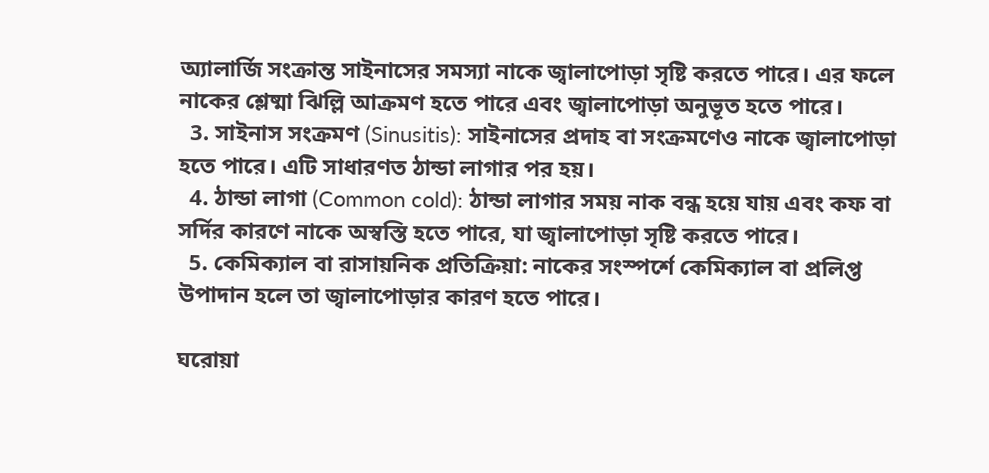অ্যালার্জি সংক্রান্ত সাইনাসের সমস্যা নাকে জ্বালাপোড়া সৃষ্টি করতে পারে। এর ফলে নাকের শ্লেষ্মা ঝিল্লি আক্রমণ হতে পারে এবং জ্বালাপোড়া অনুভূত হতে পারে।
  3. সাইনাস সংক্রমণ (Sinusitis): সাইনাসের প্রদাহ বা সংক্রমণেও নাকে জ্বালাপোড়া হতে পারে। এটি সাধারণত ঠান্ডা লাগার পর হয়।
  4. ঠান্ডা লাগা (Common cold): ঠান্ডা লাগার সময় নাক বন্ধ হয়ে যায় এবং কফ বা সর্দির কারণে নাকে অস্বস্তি হতে পারে, যা জ্বালাপোড়া সৃষ্টি করতে পারে।
  5. কেমিক্যাল বা রাসায়নিক প্রতিক্রিয়া: নাকের সংস্পর্শে কেমিক্যাল বা প্রলিপ্ত উপাদান হলে তা জ্বালাপোড়ার কারণ হতে পারে।

ঘরোয়া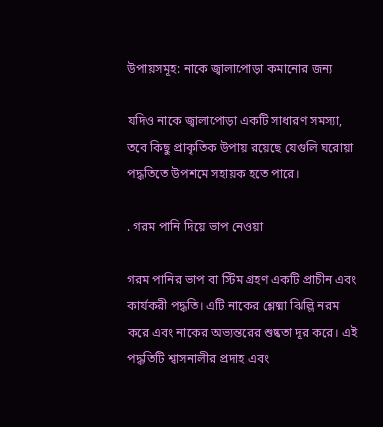উপায়সমূহ: নাকে জ্বালাপোড়া কমানোর জন্য

যদিও নাকে জ্বালাপোড়া একটি সাধারণ সমস্যা, তবে কিছু প্রাকৃতিক উপায় রয়েছে যেগুলি ঘরোয়া পদ্ধতিতে উপশমে সহায়ক হতে পারে।

. গরম পানি দিয়ে ভাপ নেওয়া

গরম পানির ভাপ বা স্টিম গ্রহণ একটি প্রাচীন এবং কার্যকরী পদ্ধতি। এটি নাকের শ্লেষ্মা ঝিল্লি নরম করে এবং নাকের অভ্যন্তরের শুষ্কতা দূর করে। এই পদ্ধতিটি শ্বাসনালীর প্রদাহ এবং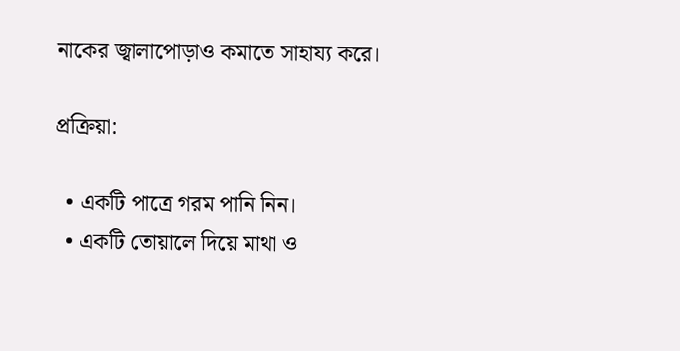নাকের জ্বালাপোড়াও কমাতে সাহায্য করে।

প্রক্রিয়া:

  • একটি পাত্রে গরম পানি নিন।
  • একটি তোয়ালে দিয়ে মাথা ও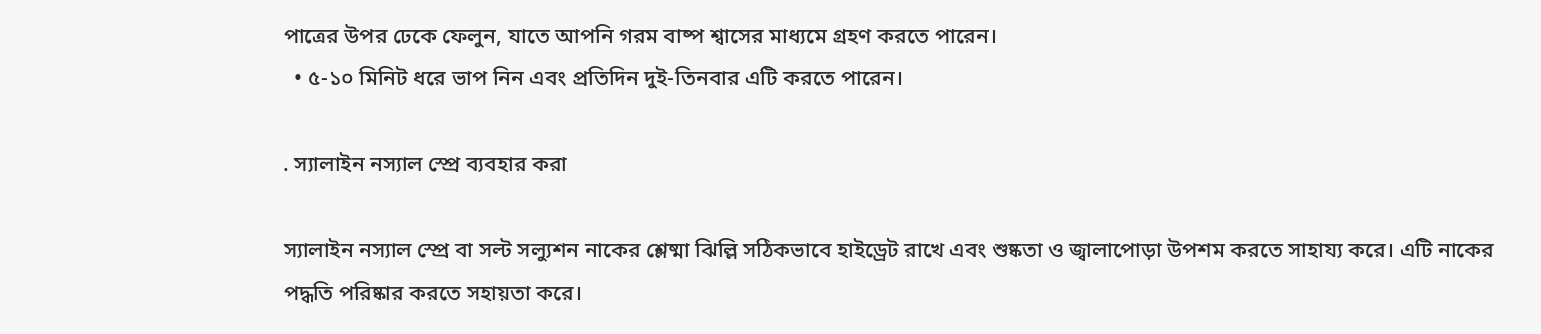পাত্রের উপর ঢেকে ফেলুন, যাতে আপনি গরম বাষ্প শ্বাসের মাধ্যমে গ্রহণ করতে পারেন।
  • ৫-১০ মিনিট ধরে ভাপ নিন এবং প্রতিদিন দুই-তিনবার এটি করতে পারেন।

. স্যালাইন নস্যাল স্প্রে ব্যবহার করা

স্যালাইন নস্যাল স্প্রে বা সল্ট সল্যুশন নাকের শ্লেষ্মা ঝিল্লি সঠিকভাবে হাইড্রেট রাখে এবং শুষ্কতা ও জ্বালাপোড়া উপশম করতে সাহায্য করে। এটি নাকের পদ্ধতি পরিষ্কার করতে সহায়তা করে।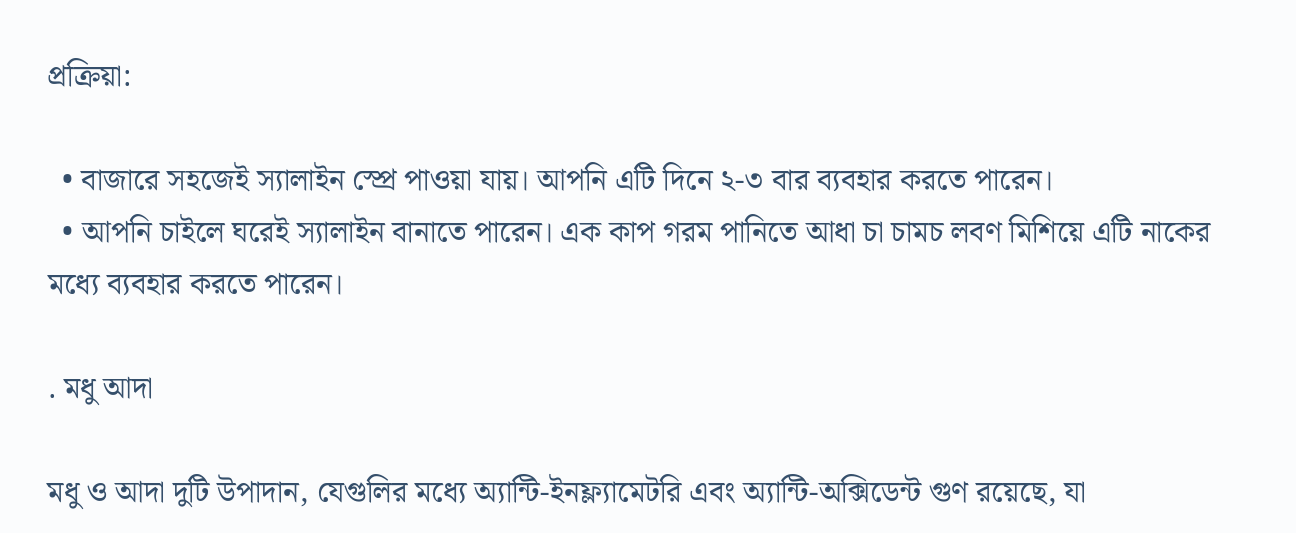প্রক্রিয়া:

  • বাজারে সহজেই স্যালাইন স্প্রে পাওয়া যায়। আপনি এটি দিনে ২-৩ বার ব্যবহার করতে পারেন।
  • আপনি চাইলে ঘরেই স্যালাইন বানাতে পারেন। এক কাপ গরম পানিতে আধা চা চামচ লবণ মিশিয়ে এটি নাকের মধ্যে ব্যবহার করতে পারেন।

. মধু আদা

মধু ও আদা দুটি উপাদান, যেগুলির মধ্যে অ্যান্টি-ইনফ্ল্যামেটরি এবং অ্যান্টি-অক্সিডেন্ট গুণ রয়েছে, যা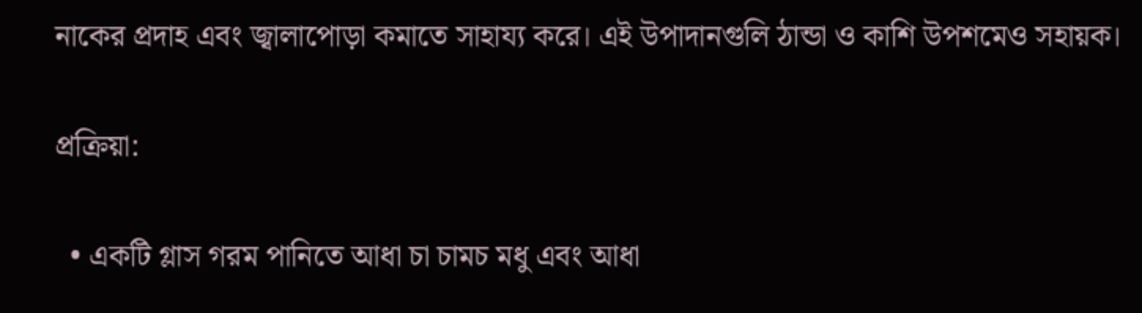নাকের প্রদাহ এবং জ্বালাপোড়া কমাতে সাহায্য করে। এই উপাদানগুলি ঠান্ডা ও কাশি উপশমেও সহায়ক।

প্রক্রিয়া:

  • একটি গ্লাস গরম পানিতে আধা চা চামচ মধু এবং আধা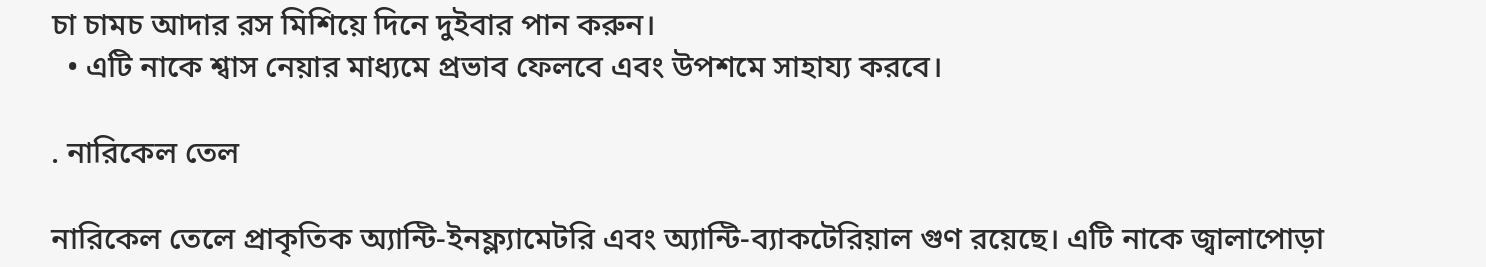চা চামচ আদার রস মিশিয়ে দিনে দুইবার পান করুন।
  • এটি নাকে শ্বাস নেয়ার মাধ্যমে প্রভাব ফেলবে এবং উপশমে সাহায্য করবে।

. নারিকেল তেল

নারিকেল তেলে প্রাকৃতিক অ্যান্টি-ইনফ্ল্যামেটরি এবং অ্যান্টি-ব্যাকটেরিয়াল গুণ রয়েছে। এটি নাকে জ্বালাপোড়া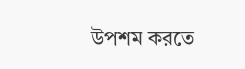উপশম করতে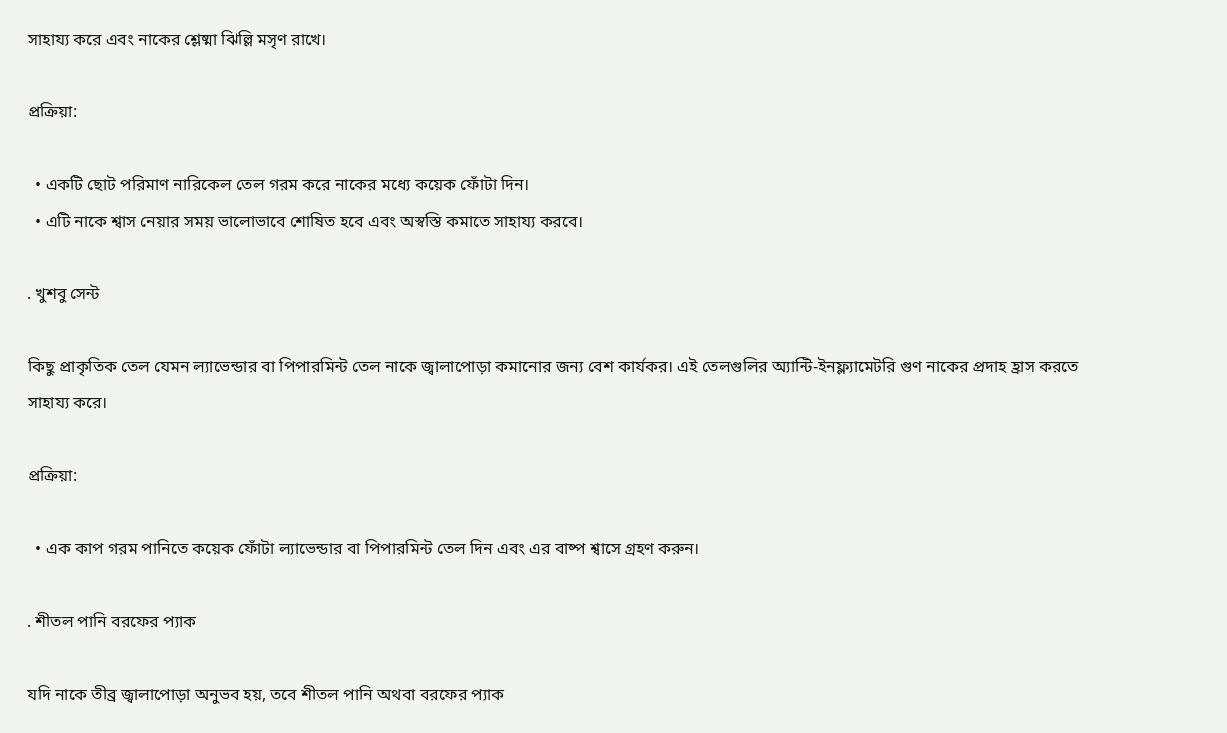সাহায্য করে এবং নাকের শ্লেষ্মা ঝিল্লি মসৃণ রাখে।

প্রক্রিয়া:

  • একটি ছোট পরিমাণ নারিকেল তেল গরম করে নাকের মধ্যে কয়েক ফোঁটা দিন।
  • এটি নাকে শ্বাস নেয়ার সময় ভালোভাবে শোষিত হবে এবং অস্বস্তি কমাতে সাহায্য করবে।

. খুশবু সেন্ট

কিছু প্রাকৃতিক তেল যেমন ল্যাভেন্ডার বা পিপারমিন্ট তেল নাকে জ্বালাপোড়া কমানোর জন্য বেশ কার্যকর। এই তেলগুলির অ্যান্টি-ইনফ্ল্যামেটরি গুণ নাকের প্রদাহ হ্রাস করতে সাহায্য করে।

প্রক্রিয়া:

  • এক কাপ গরম পানিতে কয়েক ফোঁটা ল্যাভেন্ডার বা পিপারমিন্ট তেল দিন এবং এর বাষ্প শ্বাসে গ্রহণ করুন।

. শীতল পানি বরফের প্যাক

যদি নাকে তীব্র জ্বালাপোড়া অনুভব হয়, তবে শীতল পানি অথবা বরফের প্যাক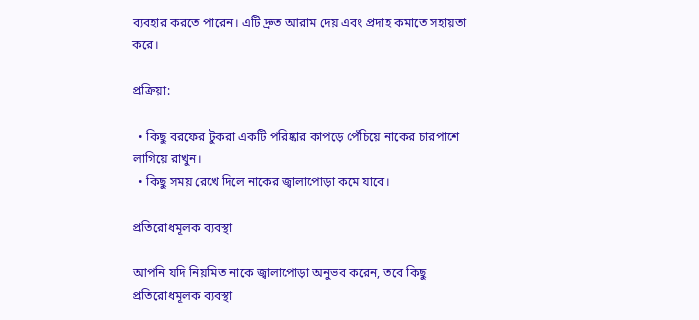ব্যবহার করতে পারেন। এটি দ্রুত আরাম দেয় এবং প্রদাহ কমাতে সহায়তা করে।

প্রক্রিয়া:

  • কিছু বরফের টুকরা একটি পরিষ্কার কাপড়ে পেঁচিয়ে নাকের চারপাশে লাগিয়ে রাখুন।
  • কিছু সময় রেখে দিলে নাকের জ্বালাপোড়া কমে যাবে।

প্রতিরোধমূলক ব্যবস্থা

আপনি যদি নিয়মিত নাকে জ্বালাপোড়া অনুভব করেন, তবে কিছু প্রতিরোধমূলক ব্যবস্থা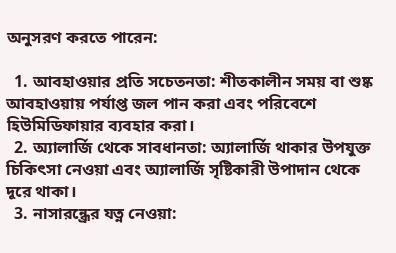অনুসরণ করতে পারেন:

  1. আবহাওয়ার প্রতি সচেতনতা: শীতকালীন সময় বা শুষ্ক আবহাওয়ায় পর্যাপ্ত জল পান করা এবং পরিবেশে হিউমিডিফায়ার ব্যবহার করা।
  2. অ্যালার্জি থেকে সাবধানতা: অ্যালার্জি থাকার উপযুক্ত চিকিৎসা নেওয়া এবং অ্যালার্জি সৃষ্টিকারী উপাদান থেকে দূরে থাকা।
  3. নাসারন্ধ্রের যত্ন নেওয়া: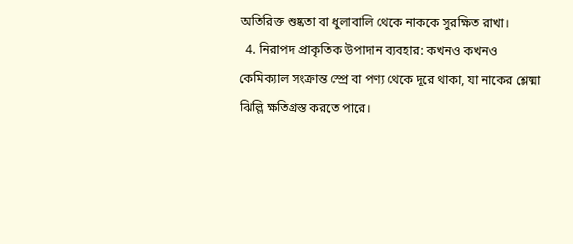অতিরিক্ত শুষ্কতা বা ধুলাবালি থেকে নাককে সুরক্ষিত রাখা।
  4. নিরাপদ প্রাকৃতিক উপাদান ব্যবহার: কখনও কখনও কেমিক্যাল সংক্রান্ত স্প্রে বা পণ্য থেকে দূরে থাকা, যা নাকের শ্লেষ্মা ঝিল্লি ক্ষতিগ্রস্ত করতে পারে।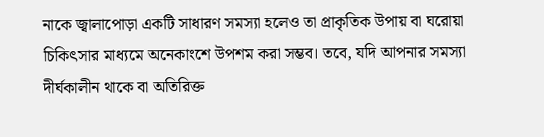নাকে জ্বালাপোড়া একটি সাধারণ সমস্যা হলেও তা প্রাকৃতিক উপায় বা ঘরোয়া চিকিৎসার মাধ্যমে অনেকাংশে উপশম করা সম্ভব। তবে, যদি আপনার সমস্যা দীর্ঘকালীন থাকে বা অতিরিক্ত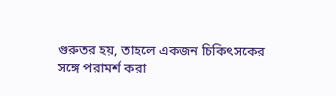গুরুতর হয়, তাহলে একজন চিকিৎসকের সঙ্গে পরামর্শ করা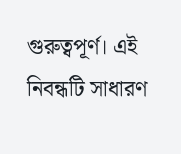গুরুত্বপূর্ণ। এই নিবন্ধটি সাধারণ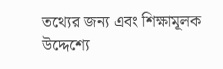তথ্যের জন্য এবং শিক্ষামূলক উদ্দেশ্যে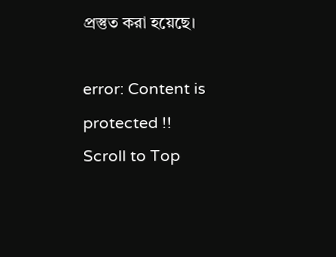প্রস্তুত করা হয়েছে।

error: Content is protected !!
Scroll to Top